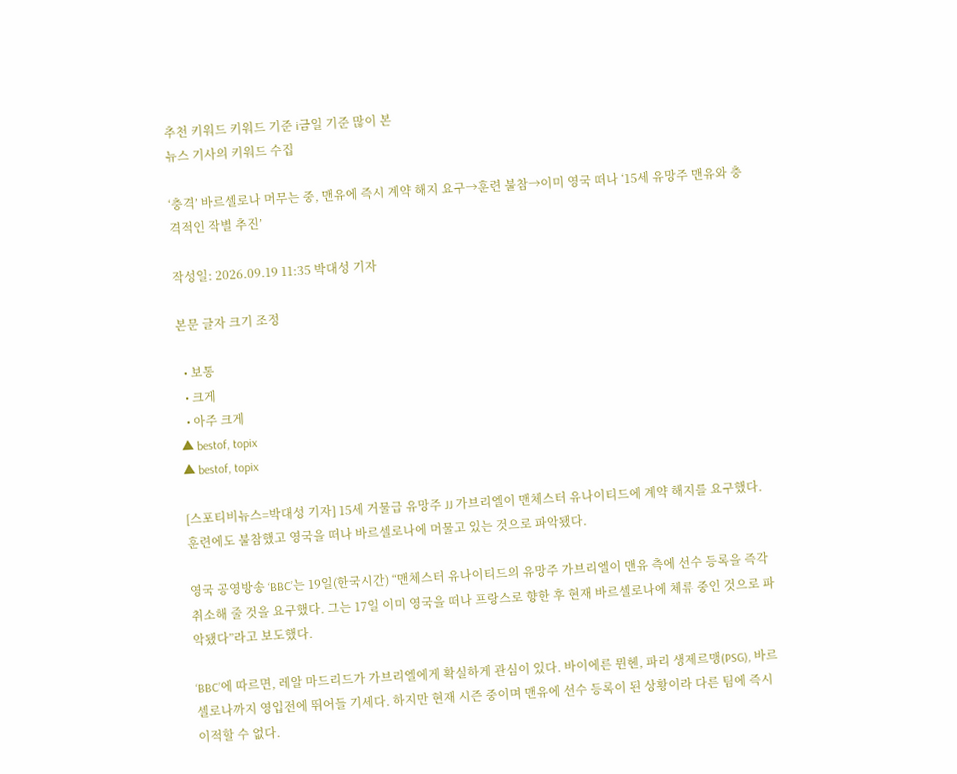추천 키워드 키워드 기준 i금일 기준 많이 본
뉴스 기사의 키워드 수집

‘충격’ 바르셀로나 머무는 중, 맨유에 즉시 계약 해지 요구→훈련 불참→이미 영국 떠나 ‘15세 유망주 맨유와 충격적인 작별 추진’

작성일: 2026.09.19 11:35 박대성 기자

본문 글자 크기 조정

  • 보통
  • 크게
  • 아주 크게
▲ bestof, topix
▲ bestof, topix

[스포티비뉴스=박대성 기자] 15세 거물급 유망주 JJ 가브리엘이 맨체스터 유나이티드에 계약 해지를 요구했다. 훈련에도 불참했고 영국을 떠나 바르셀로나에 머물고 있는 것으로 파악됐다.

영국 공영방송 ‘BBC’는 19일(한국시간) “맨체스터 유나이티드의 유망주 가브리엘이 맨유 측에 선수 등록을 즉각 취소해 줄 것을 요구했다. 그는 17일 이미 영국을 떠나 프랑스로 향한 후 현재 바르셀로나에 체류 중인 것으로 파악됐다”라고 보도했다.

‘BBC’에 따르면, 레알 마드리드가 가브리엘에게 확실하게 관심이 있다. 바이에른 뮌헨, 파리 생제르맹(PSG), 바르셀로나까지 영입전에 뛰어들 기세다. 하지만 현재 시즌 중이며 맨유에 선수 등록이 된 상황이라 다른 팀에 즉시 이적할 수 없다.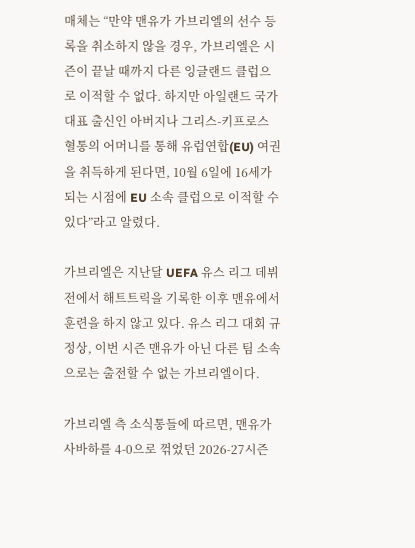매체는 “만약 맨유가 가브리엘의 선수 등록을 취소하지 않을 경우, 가브리엘은 시즌이 끝날 때까지 다른 잉글랜드 클럽으로 이적할 수 없다. 하지만 아일랜드 국가대표 출신인 아버지나 그리스-키프로스 혈통의 어머니를 통해 유럽연합(EU) 여권을 취득하게 된다면, 10월 6일에 16세가 되는 시점에 EU 소속 클럽으로 이적할 수 있다”라고 알렸다.

가브리엘은 지난달 UEFA 유스 리그 데뷔전에서 해트트릭을 기록한 이후 맨유에서 훈련을 하지 않고 있다. 유스 리그 대회 규정상, 이번 시즌 맨유가 아닌 다른 팀 소속으로는 출전할 수 없는 가브리엘이다.

가브리엘 측 소식통들에 따르면, 맨유가 사바하를 4-0으로 꺾었던 2026-27시즌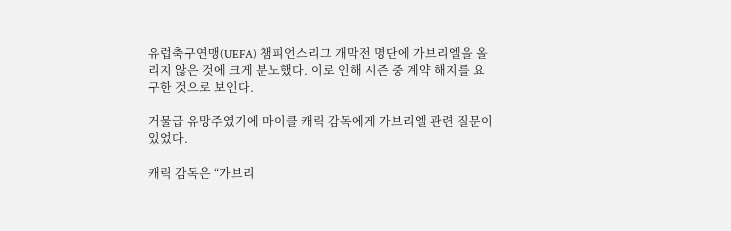유럽축구연맹(UEFA) 챔피언스리그 개막전 명단에 가브리엘을 올리지 않은 것에 크게 분노했다. 이로 인해 시즌 중 계약 해지를 요구한 것으로 보인다.

거물급 유망주였기에 마이클 캐릭 감독에게 가브리엘 관련 질문이 있었다.

캐릭 감독은 “가브리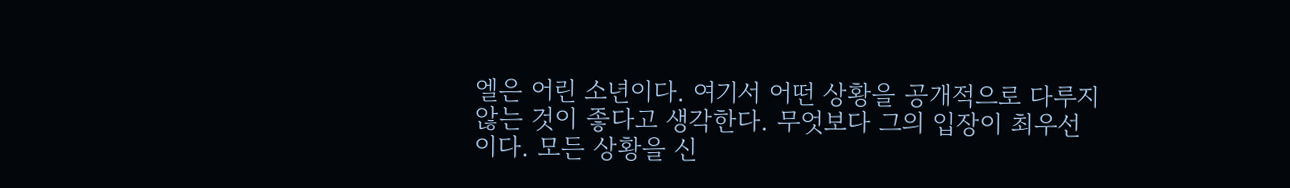엘은 어린 소년이다. 여기서 어떤 상황을 공개적으로 다루지 않는 것이 좋다고 생각한다. 무엇보다 그의 입장이 최우선이다. 모든 상황을 신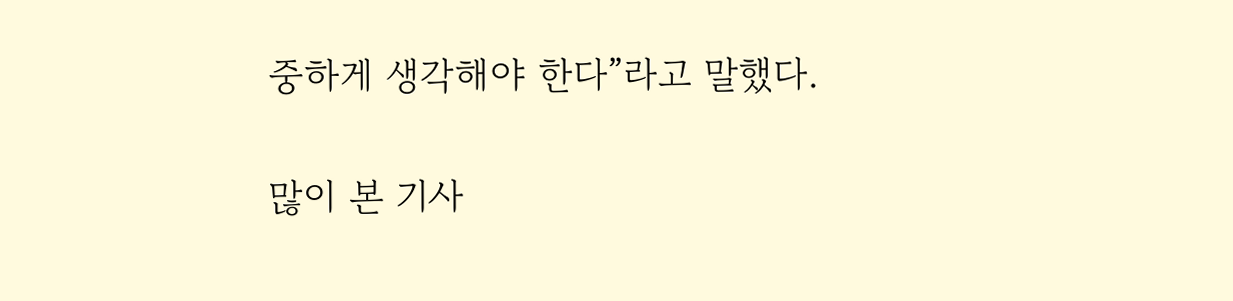중하게 생각해야 한다”라고 말했다.

많이 본 기사